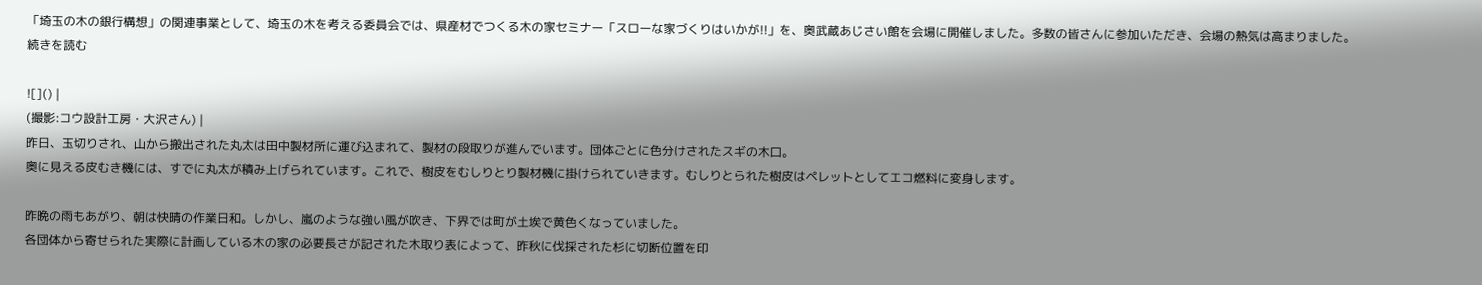「埼玉の木の銀行構想」の関連事業として、埼玉の木を考える委員会では、県産材でつくる木の家セミナー「スローな家づくりはいかが!!」を、奥武蔵あじさい館を会場に開催しました。多数の皆さんに参加いただき、会場の熱気は高まりました。
続きを読む

![]() |
(撮影:コウ設計工房・大沢さん) |
昨日、玉切りされ、山から搬出された丸太は田中製材所に運び込まれて、製材の段取りが進んでいます。団体ごとに色分けされたスギの木口。
奥に見える皮むき機には、すでに丸太が積み上げられています。これで、樹皮をむしりとり製材機に掛けられていきます。むしりとられた樹皮はペレットとしてエコ燃料に変身します。

昨晩の雨もあがり、朝は快晴の作業日和。しかし、嵐のような強い風が吹き、下界では町が土埃で黄色くなっていました。
各団体から寄せられた実際に計画している木の家の必要長さが記された木取り表によって、昨秋に伐採された杉に切断位置を印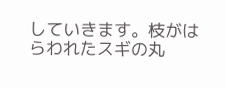していきます。枝がはらわれたスギの丸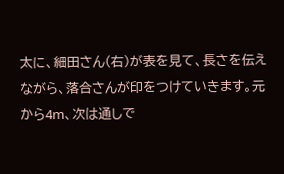太に、細田さん(右)が表を見て、長さを伝えながら、落合さんが印をつけていきます。元から4m、次は通しで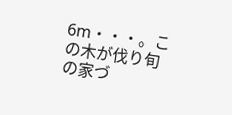6m・・・。この木が伐り旬の家づ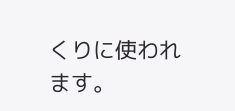くりに使われます。